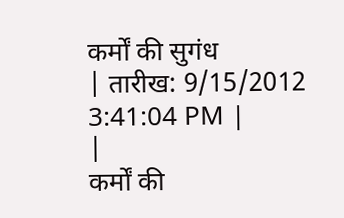कर्मों की सुगंध
| तारीख: 9/15/2012 3:41:04 PM |
|
कर्मों की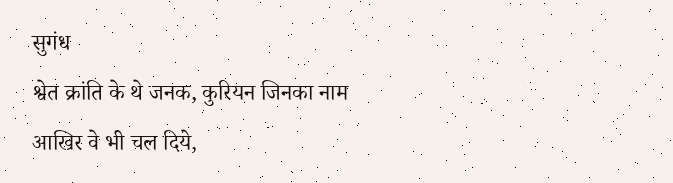सुगंध
श्वेत क्रांति के थे जनक, कुरियन जिनका नाम
आखिर वे भी चल दिये,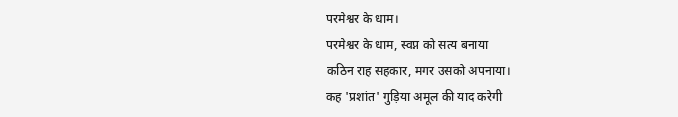परमेश्वर के धाम।
परमेश्वर के धाम, स्वप्न को सत्य बनाया
कठिन राह सहकार, मगर उसको अपनाया।
कह 'प्रशांत' गुड़िया अमूल की याद करेगी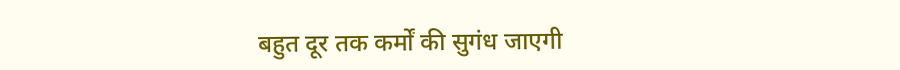बहुत दूर तक कर्मों की सुगंध जाएगी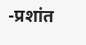-प्रशांत